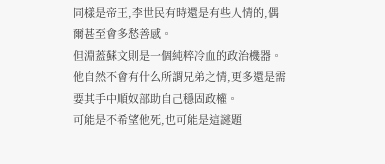同樣是帝王,李世民有時還是有些人情的,偶爾甚至會多愁善感。
但淵蓋蘇文則是一個純粹冷血的政治機器。
他自然不會有什么所謂兄弟之情,更多還是需要其手中順奴部助自己穩固政權。
可能是不希望他死,也可能是這謎題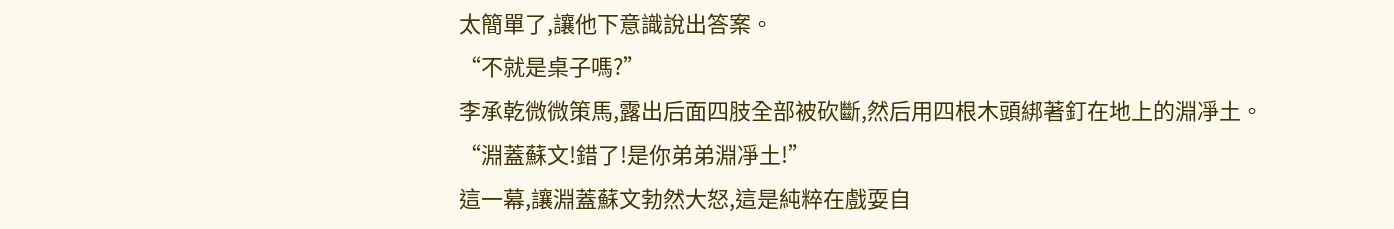太簡單了,讓他下意識說出答案。
“不就是桌子嗎?”
李承乾微微策馬,露出后面四肢全部被砍斷,然后用四根木頭綁著釘在地上的淵凈土。
“淵蓋蘇文!錯了!是你弟弟淵凈土!”
這一幕,讓淵蓋蘇文勃然大怒,這是純粹在戲耍自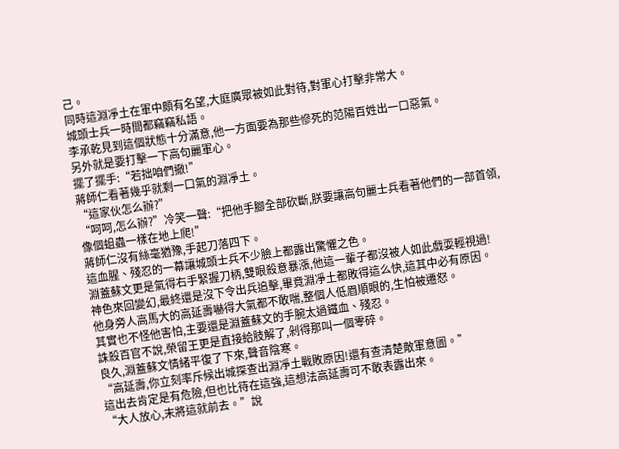己。
同時這淵凈土在軍中頗有名望,大庭廣眾被如此對待,對軍心打擊非常大。
城頭士兵一時間都竊竊私語。
李承乾見到這個狀態十分滿意,他一方面要為那些慘死的范陽百姓出一口惡氣。
另外就是要打擊一下高句麗軍心。
擺了擺手:“若拙咱們撤!”
蔣師仁看著幾乎就剩一口氣的淵凈土。
“這家伙怎么辦?”
“呵呵,怎么辦?”冷笑一聲:“把他手腳全部砍斷,朕要讓高句麗士兵看著他們的一部首領,像個蛆蟲一樣在地上爬!”
蔣師仁沒有絲毫猶豫,手起刀落四下。
這血腥、殘忍的一幕讓城頭士兵不少臉上都露出驚懼之色。
淵蓋蘇文更是氣得右手緊握刀柄,雙眼殺意暴漲,他這一輩子都沒被人如此戲耍輕視過!
神色來回變幻,最終還是沒下令出兵追擊,畢竟淵凈土都敗得這么快,這其中必有原因。
他身旁人高馬大的高延壽嚇得大氣都不敢喘,整個人低眉順眼的,生怕被遷怒。
其實也不怪他害怕,主要還是淵蓋蘇文的手腕太過鐵血、殘忍。
誅殺百官不說,榮留王更是直接給肢解了,剁得那叫一個零碎。
良久,淵蓋蘇文情緒平復了下來,聲音陰寒。
“高延壽,你立刻率斥候出城探查出淵凈土戰敗原因!還有查清楚敵軍意圖。”
這出去肯定是有危險,但也比待在這強,這想法高延壽可不敢表露出來。
“大人放心,末將這就前去。”說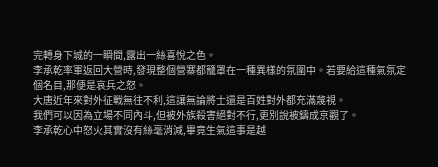完轉身下城的一瞬間,露出一絲喜悅之色。
李承乾率軍返回大營時,發現整個營寨都籠罩在一種異樣的氛圍中。若要給這種氣氛定個名目,那便是哀兵之怒。
大唐近年來對外征戰無往不利,這讓無論將士還是百姓對外都充滿蔑視。
我們可以因為立場不同內斗,但被外族殺害絕對不行,更別說被鑄成京觀了。
李承乾心中怒火其實沒有絲毫消減,畢竟生氣這事是越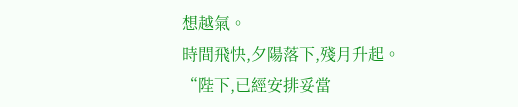想越氣。
時間飛快,夕陽落下,殘月升起。
“陛下,已經安排妥當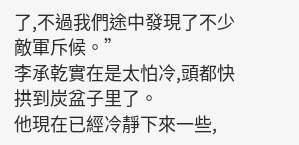了,不過我們途中發現了不少敵軍斥候。”
李承乾實在是太怕冷,頭都快拱到炭盆子里了。
他現在已經冷靜下來一些,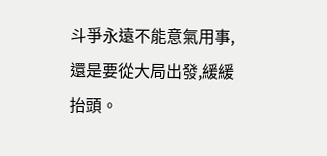斗爭永遠不能意氣用事,還是要從大局出發,緩緩抬頭。